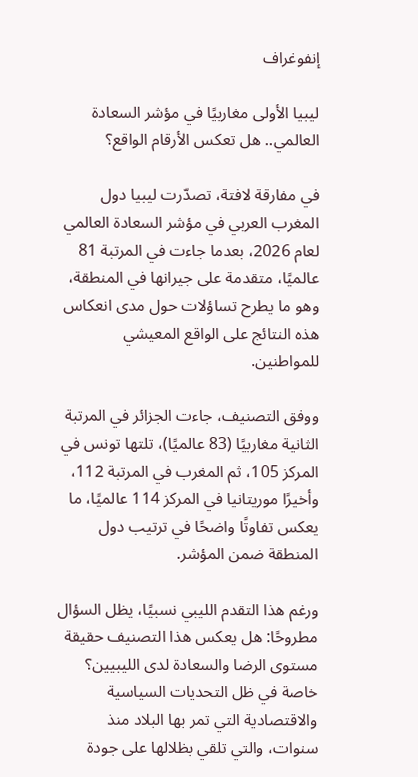إنفوغراف

ليبيا الأولى مغاربيًا في مؤشر السعادة العالمي.. هل تعكس الأرقام الواقع؟

في مفارقة لافتة، تصدّرت ليبيا دول المغرب العربي في مؤشر السعادة العالمي لعام 2026، بعدما جاءت في المرتبة 81 عالميًا، متقدمة على جيرانها في المنطقة، وهو ما يطرح تساؤلات حول مدى انعكاس هذه النتائج على الواقع المعيشي للمواطنين.

ووفق التصنيف، جاءت الجزائر في المرتبة الثانية مغاربيًا (83 عالميًا)، تلتها تونس في المركز 105، ثم المغرب في المرتبة 112، وأخيرًا موريتانيا في المركز 114 عالميًا، ما يعكس تفاوتًا واضحًا في ترتيب دول المنطقة ضمن المؤشر.

ورغم هذا التقدم الليبي نسبيًا، يظل السؤال مطروحًا: هل يعكس هذا التصنيف حقيقة مستوى الرضا والسعادة لدى الليبيين؟ خاصة في ظل التحديات السياسية والاقتصادية التي تمر بها البلاد منذ سنوات، والتي تلقي بظلالها على جودة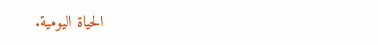الحياة اليومية.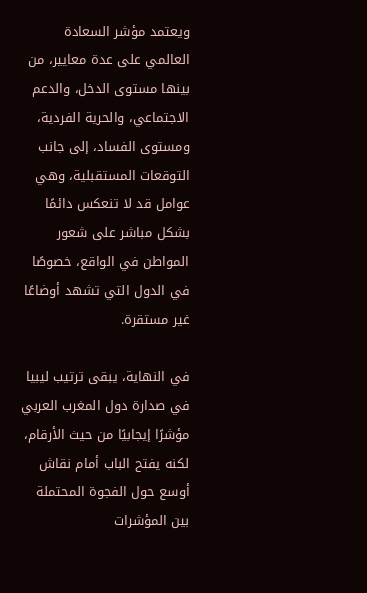ويعتمد مؤشر السعادة العالمي على عدة معايير، من بينها مستوى الدخل، والدعم الاجتماعي، والحرية الفردية، ومستوى الفساد، إلى جانب التوقعات المستقبلية، وهي عوامل قد لا تنعكس دائمًا بشكل مباشر على شعور المواطن في الواقع، خصوصًا في الدول التي تشهد أوضاعًا غير مستقرة.

في النهاية، يبقى ترتيب ليبيا في صدارة دول المغرب العربي مؤشرًا إيجابيًا من حيث الأرقام، لكنه يفتح الباب أمام نقاش أوسع حول الفجوة المحتملة بين المؤشرات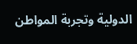الدولية وتجربة المواطن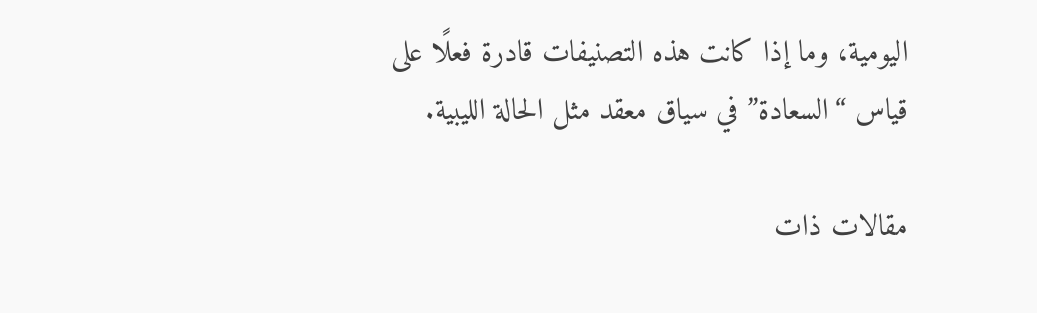اليومية، وما إذا كانت هذه التصنيفات قادرة فعلًا على قياس “السعادة” في سياق معقد مثل الحالة الليبية.

مقالات ذات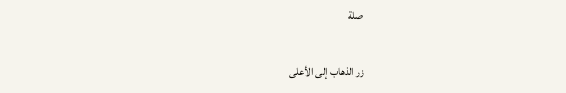صلة

زر الذهاب إلى الأعلى